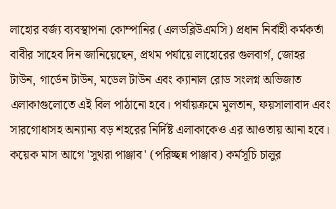লাহোর বর্জ্য ব্যবস্থাপনা কোম্পানির (এলডব্লিউএমসি) প্রধান নির্বাহী কর্মকর্তা বাবীর সাহেব দিন জানিয়েছেন, প্রথম পর্যায়ে লাহোরের গুলবার্গ, জোহর টাউন, গার্ডেন টাউন, মডেল টাউন এবং ক্যানাল রোড সংলগ্ন অভিজাত এলাকাগুলোতে এই বিল পাঠানো হবে। পর্যায়ক্রমে মুলতান, ফয়সালাবাদ এবং সারগোধাসহ অন্যান্য বড় শহরের নির্দিষ্ট এলাকাকেও এর আওতায় আনা হবে। কয়েক মাস আগে 'সুথরা পাঞ্জাব' (পরিচ্ছন্ন পাঞ্জাব) কর্মসূচি চালুর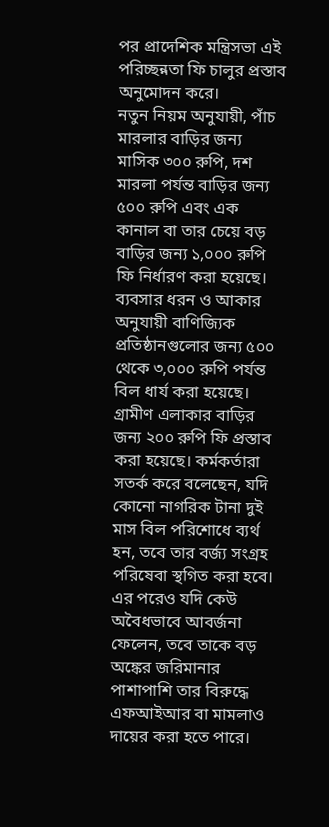পর প্রাদেশিক মন্ত্রিসভা এই পরিচ্ছন্নতা ফি চালুর প্রস্তাব অনুমোদন করে।
নতুন নিয়ম অনুযায়ী, পাঁচ মারলার বাড়ির জন্য মাসিক ৩০০ রুপি, দশ মারলা পর্যন্ত বাড়ির জন্য ৫০০ রুপি এবং এক কানাল বা তার চেয়ে বড় বাড়ির জন্য ১,০০০ রুপি ফি নির্ধারণ করা হয়েছে। ব্যবসার ধরন ও আকার অনুযায়ী বাণিজ্যিক প্রতিষ্ঠানগুলোর জন্য ৫০০ থেকে ৩,০০০ রুপি পর্যন্ত বিল ধার্য করা হয়েছে। গ্রামীণ এলাকার বাড়ির জন্য ২০০ রুপি ফি প্রস্তাব করা হয়েছে। কর্মকর্তারা সতর্ক করে বলেছেন, যদি কোনো নাগরিক টানা দুই মাস বিল পরিশোধে ব্যর্থ হন, তবে তার বর্জ্য সংগ্রহ পরিষেবা স্থগিত করা হবে। এর পরেও যদি কেউ অবৈধভাবে আবর্জনা ফেলেন, তবে তাকে বড় অঙ্কের জরিমানার পাশাপাশি তার বিরুদ্ধে এফআইআর বা মামলাও দায়ের করা হতে পারে।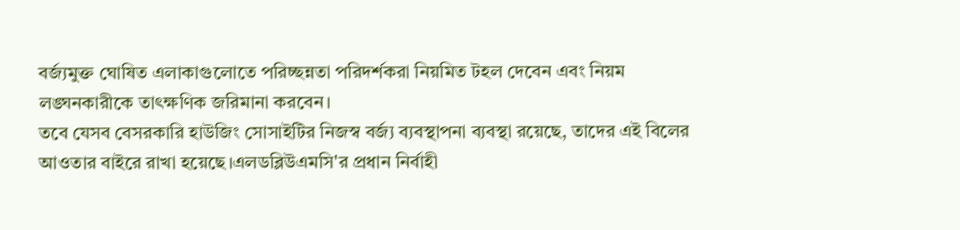বর্জ্যমুক্ত ঘোষিত এলাকাগুলোতে পরিচ্ছন্নতা পরিদর্শকরা নিয়মিত টহল দেবেন এবং নিয়ম লঙ্ঘনকারীকে তাৎক্ষণিক জরিমানা করবেন।
তবে যেসব বেসরকারি হাউজিং সোসাইটির নিজস্ব বর্জ্য ব্যবস্থাপনা ব্যবস্থা রয়েছে, তাদের এই বিলের আওতার বাইরে রাখা হয়েছে।এলডব্লিউএমসি'র প্রধান নির্বাহী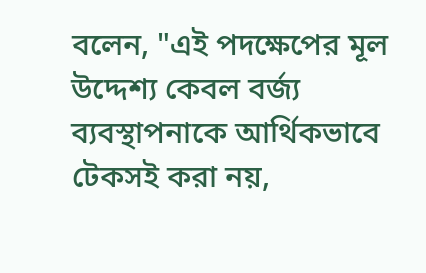বলেন, "এই পদক্ষেপের মূল উদ্দেশ্য কেবল বর্জ্য ব্যবস্থাপনাকে আর্থিকভাবে টেকসই করা নয়,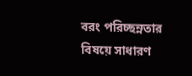বরং পরিচ্ছন্নতার বিষয়ে সাধারণ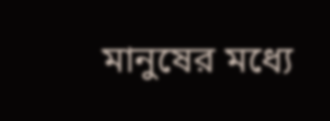মানুষের মধ্যে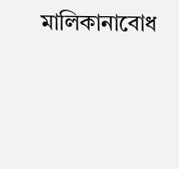মালিকানাবোধ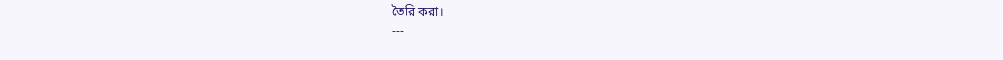তৈরি করা।
---